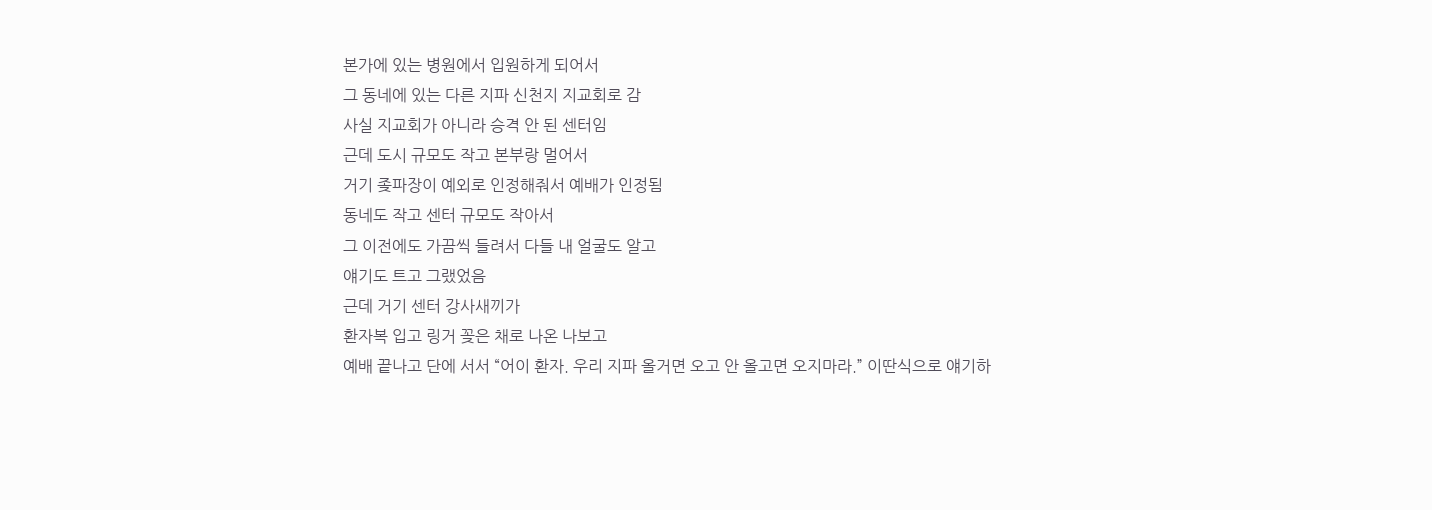본가에 있는 병원에서 입원하게 되어서
그 동네에 있는 다른 지파 신천지 지교회로 감
사실 지교회가 아니라 승격 안 된 센터임
근데 도시 규모도 작고 본부랑 멀어서
거기 좆파장이 예외로 인정해줘서 예배가 인정됨
동네도 작고 센터 규모도 작아서
그 이전에도 가끔씩 들려서 다들 내 얼굴도 알고
얘기도 트고 그랬었음
근데 거기 센터 강사새끼가
환자복 입고 링거 꽂은 채로 나온 나보고
예배 끝나고 단에 서서 “어이 환자. 우리 지파 올거면 오고 안 올고면 오지마라.” 이딴식으로 얘기하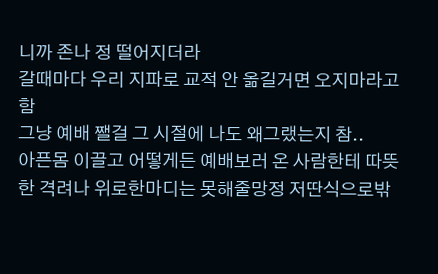니까 존나 정 떨어지더라
갈때마다 우리 지파로 교적 안 옮길거면 오지마라고 함
그냥 예배 쨀걸 그 시절에 나도 왜그랬는지 참..
아픈몸 이끌고 어떻게든 예배보러 온 사람한테 따뜻한 격려나 위로한마디는 못해줄망정 저딴식으로밖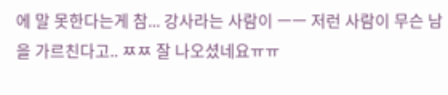에 말 못한다는게 참... 강사라는 사람이 ㅡㅡ 저런 사람이 무슨 남을 가르친다고.. ㅉㅉ 잘 나오셨네요ㅠㅠ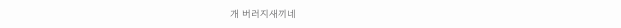개 버러지새끼네